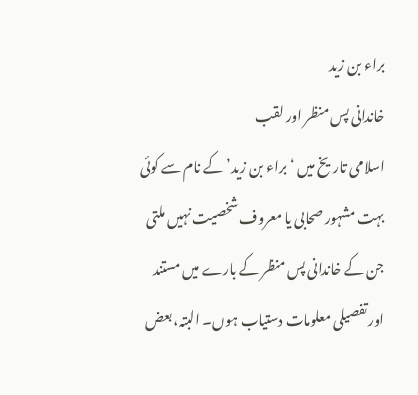براء بن زید
خاندانی پس منظر اور لقب
اسلامی تاریخ میں ‘براء بن زید’ کے نام سے کوئی بہت مشہور صحابی یا معروف شخصیت نہیں ملتی جن کے خاندانی پس منظر کے بارے میں مستند اور تفصیلی معلومات دستیاب ہوں۔ البتہ، بعض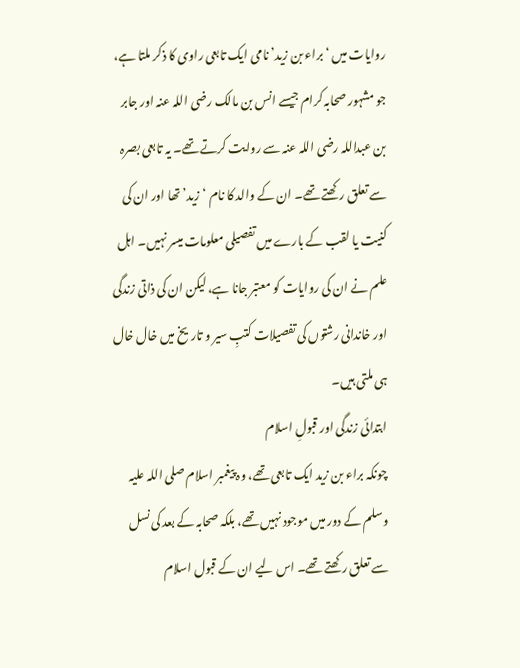روایات میں ‘براء بن زید’ نامی ایک تابعی راوی کا ذکر ملتا ہے، جو مشہور صحابہ کرام جیسے انس بن مالک رضی اللہ عنہ اور جابر بن عبداللہ رضی اللہ عنہ سے روایت کرتے تھے۔ یہ تابعی بصرہ سے تعلق رکھتے تھے۔ ان کے والد کا نام ‘زید’ تھا اور ان کی کنیت یا لقب کے بارے میں تفصیلی معلومات میسر نہیں۔ اہل علم نے ان کی روایات کو معتبر جانا ہے، لیکن ان کی ذاتی زندگی اور خاندانی رشتوں کی تفصیلات کتبِ سیر و تاریخ میں خال خال ہی ملتی ہیں۔
ابتدائی زندگی اور قبولِ اسلام
چونکہ براء بن زید ایک تابعی تھے، وہ پیغمبر اسلام صلی اللہ علیہ وسلم کے دور میں موجود نہیں تھے، بلکہ صحابہ کے بعد کی نسل سے تعلق رکھتے تھے۔ اس لیے ان کے قبول اسلام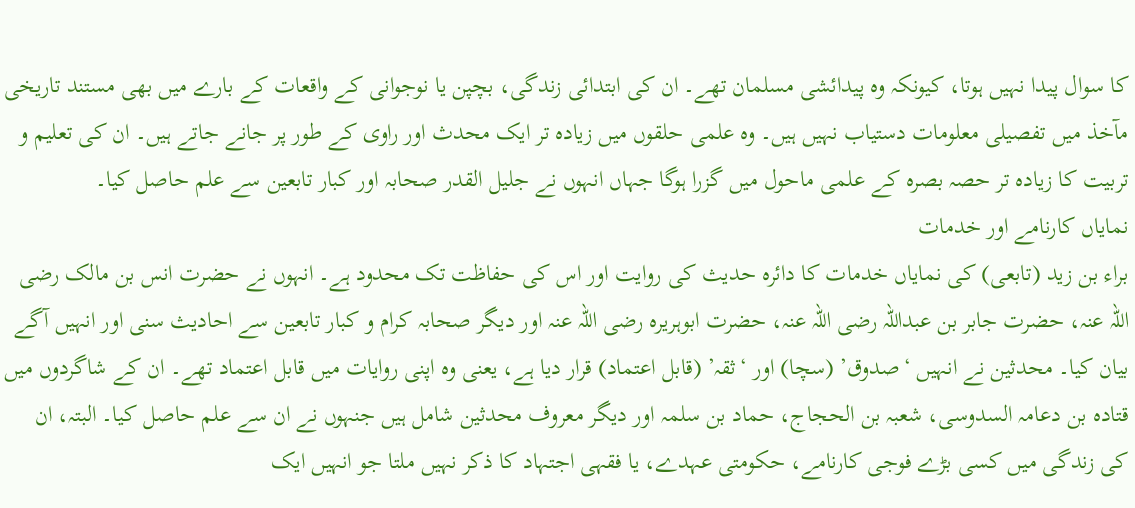کا سوال پیدا نہیں ہوتا، کیونکہ وہ پیدائشی مسلمان تھے۔ ان کی ابتدائی زندگی، بچپن یا نوجوانی کے واقعات کے بارے میں بھی مستند تاریخی مآخذ میں تفصیلی معلومات دستیاب نہیں ہیں۔ وہ علمی حلقوں میں زیادہ تر ایک محدث اور راوی کے طور پر جانے جاتے ہیں۔ ان کی تعلیم و تربیت کا زیادہ تر حصہ بصرہ کے علمی ماحول میں گزرا ہوگا جہاں انہوں نے جلیل القدر صحابہ اور کبار تابعین سے علم حاصل کیا۔
نمایاں کارنامے اور خدمات
براء بن زید (تابعی) کی نمایاں خدمات کا دائرہ حدیث کی روایت اور اس کی حفاظت تک محدود ہے۔ انہوں نے حضرت انس بن مالک رضی اللہ عنہ، حضرت جابر بن عبداللہ رضی اللہ عنہ، حضرت ابوہریرہ رضی اللہ عنہ اور دیگر صحابہ کرام و کبار تابعین سے احادیث سنی اور انہیں آگے بیان کیا۔ محدثین نے انہیں ‘صدوق’ (سچا) اور ‘ثقہ’ (قابل اعتماد) قرار دیا ہے، یعنی وہ اپنی روایات میں قابل اعتماد تھے۔ ان کے شاگردوں میں قتادہ بن دعامہ السدوسی، شعبہ بن الحجاج، حماد بن سلمہ اور دیگر معروف محدثین شامل ہیں جنہوں نے ان سے علم حاصل کیا۔ البتہ، ان کی زندگی میں کسی بڑے فوجی کارنامے، حکومتی عہدے، یا فقہی اجتہاد کا ذکر نہیں ملتا جو انہیں ایک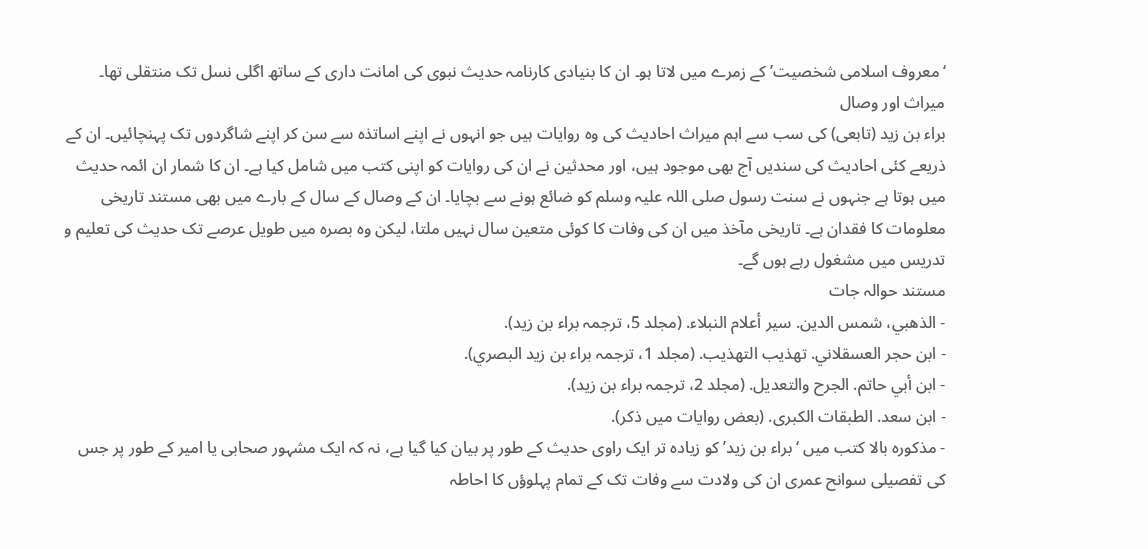‘معروف اسلامی شخصیت’ کے زمرے میں لاتا ہو۔ ان کا بنیادی کارنامہ حدیث نبوی کی امانت داری کے ساتھ اگلی نسل تک منتقلی تھا۔
میراث اور وصال
براء بن زید (تابعی) کی سب سے اہم میراث احادیث کی وہ روایات ہیں جو انہوں نے اپنے اساتذہ سے سن کر اپنے شاگردوں تک پہنچائیں۔ ان کے ذریعے کئی احادیث کی سندیں آج بھی موجود ہیں، اور محدثین نے ان کی روایات کو اپنی کتب میں شامل کیا ہے۔ ان کا شمار ان ائمہ حدیث میں ہوتا ہے جنہوں نے سنت رسول صلی اللہ علیہ وسلم کو ضائع ہونے سے بچایا۔ ان کے وصال کے سال کے بارے میں بھی مستند تاریخی معلومات کا فقدان ہے۔ تاریخی مآخذ میں ان کی وفات کا کوئی متعین سال نہیں ملتا، لیکن وہ بصرہ میں طویل عرصے تک حدیث کی تعلیم و تدریس میں مشغول رہے ہوں گے۔
مستند حوالہ جات
- الذهبي، شمس الدين. سير أعلام النبلاء. (مجلد 5، ترجمہ براء بن زید).
- ابن حجر العسقلاني. تهذيب التهذيب. (مجلد 1، ترجمہ براء بن زید البصري).
- ابن أبي حاتم. الجرح والتعديل. (مجلد 2، ترجمہ براء بن زید).
- ابن سعد. الطبقات الكبرى. (بعض روایات میں ذکر).
- مذکورہ بالا کتب میں ‘براء بن زید’ کو زیادہ تر ایک راوی حدیث کے طور پر بیان کیا گیا ہے، نہ کہ ایک مشہور صحابی یا امیر کے طور پر جس کی تفصیلی سوانح عمری ان کی ولادت سے وفات تک کے تمام پہلوؤں کا احاطہ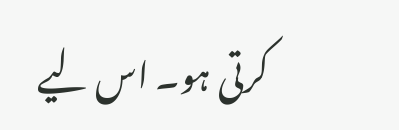کرتی ہو۔ اس لیے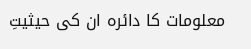معلومات کا دائرہ ان کی حیثیتِ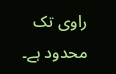راوی تک محدود ہے۔